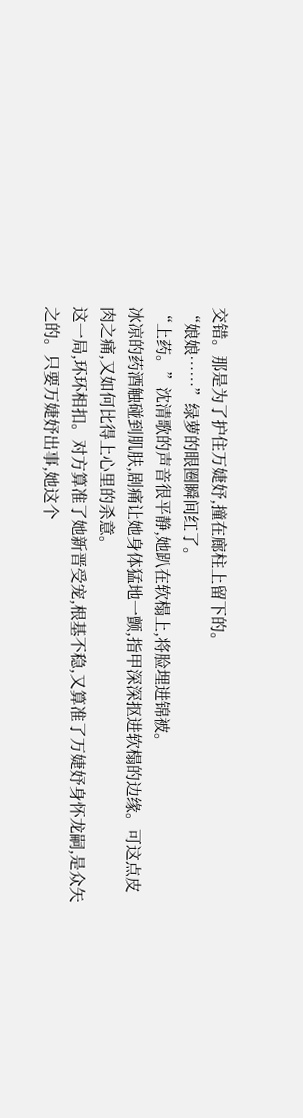交错。那是为了护住万婕妤,撞在廊柱上留下的。
“娘娘……”绿萝的眼圈瞬间红了。
“上药。”沈清歌的声音很平静,她趴在软榻上,将脸埋进锦被。
冰凉的药酒触碰到肌肤,剧痛让她身体猛地一颤,指甲深深抠进软榻的边缘。可这点皮肉之痛,又如何比得上心里的杀意。
这一局,环环相扣。对方算准了她新晋受宠,根基不稳,又算准了万婕妤身怀龙嗣,是众矢之的。只要万婕妤出事,她这个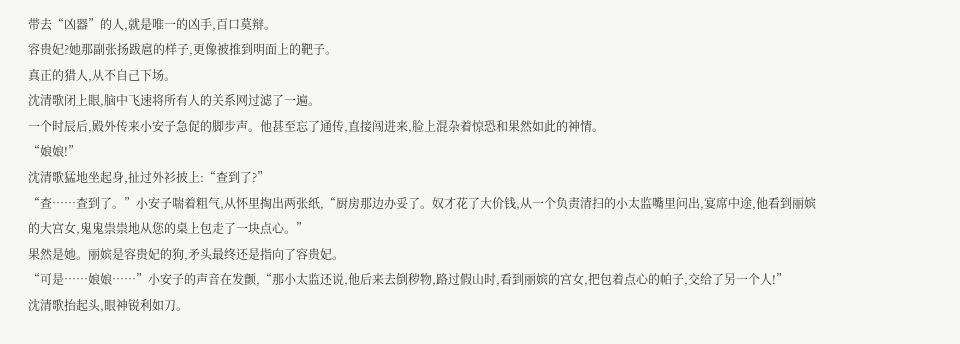带去“凶器”的人,就是唯一的凶手,百口莫辩。
容贵妃?她那副张扬跋扈的样子,更像被推到明面上的靶子。
真正的猎人,从不自己下场。
沈清歌闭上眼,脑中飞速将所有人的关系网过滤了一遍。
一个时辰后,殿外传来小安子急促的脚步声。他甚至忘了通传,直接闯进来,脸上混杂着惊恐和果然如此的神情。
“娘娘!”
沈清歌猛地坐起身,扯过外衫披上:“查到了?”
“查……查到了。”小安子喘着粗气,从怀里掏出两张纸,“厨房那边办妥了。奴才花了大价钱,从一个负责清扫的小太监嘴里问出,宴席中途,他看到丽嫔的大宫女,鬼鬼祟祟地从您的桌上包走了一块点心。”
果然是她。丽嫔是容贵妃的狗,矛头最终还是指向了容贵妃。
“可是……娘娘……”小安子的声音在发颤,“那小太监还说,他后来去倒秽物,路过假山时,看到丽嫔的宫女,把包着点心的帕子,交给了另一个人!”
沈清歌抬起头,眼神锐利如刀。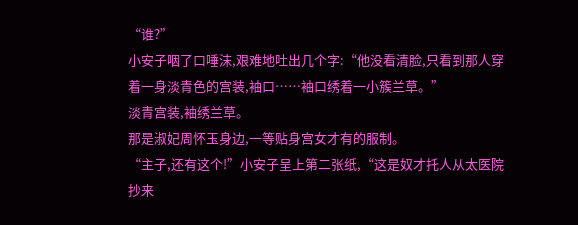“谁?”
小安子咽了口唾沫,艰难地吐出几个字:“他没看清脸,只看到那人穿着一身淡青色的宫装,袖口……袖口绣着一小簇兰草。”
淡青宫装,袖绣兰草。
那是淑妃周怀玉身边,一等贴身宫女才有的服制。
“主子,还有这个!”小安子呈上第二张纸,“这是奴才托人从太医院抄来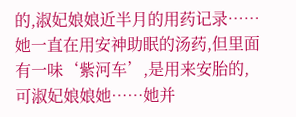的,淑妃娘娘近半月的用药记录……她一直在用安神助眠的汤药,但里面有一味‘紫河车’,是用来安胎的,可淑妃娘娘她……她并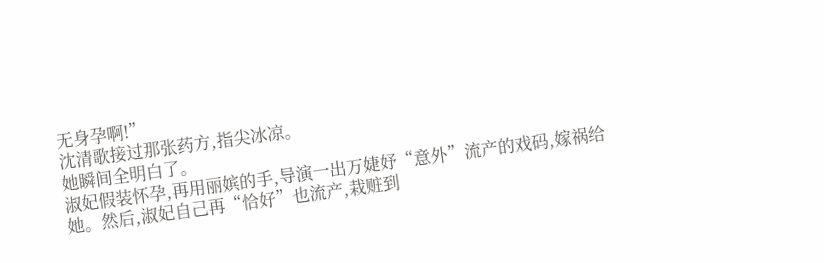无身孕啊!”
沈清歌接过那张药方,指尖冰凉。
她瞬间全明白了。
淑妃假装怀孕,再用丽嫔的手,导演一出万婕妤“意外”流产的戏码,嫁祸给她。然后,淑妃自己再“恰好”也流产,栽赃到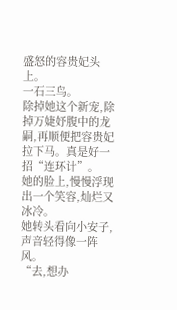盛怒的容贵妃头上。
一石三鸟。
除掉她这个新宠,除掉万婕妤腹中的龙嗣,再顺便把容贵妃拉下马。真是好一招“连环计”。
她的脸上,慢慢浮现出一个笑容,灿烂又冰冷。
她转头看向小安子,声音轻得像一阵风。
“去,想办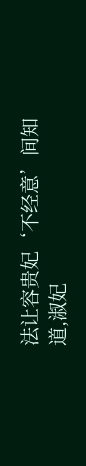法让容贵妃‘不经意’间知道,淑妃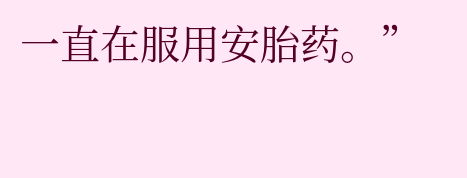一直在服用安胎药。”